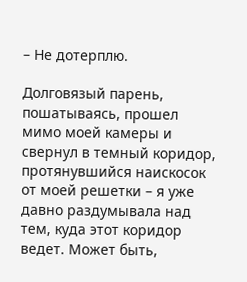– Не дотерплю.

Долговязый парень, пошатываясь, прошел мимо моей камеры и свернул в темный коридор, протянувшийся наискосок от моей решетки – я уже давно раздумывала над тем, куда этот коридор ведет. Может быть,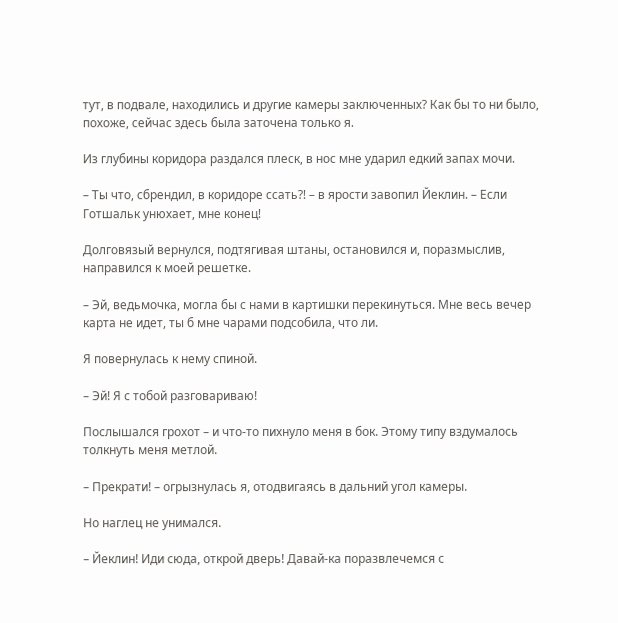тут, в подвале, находились и другие камеры заключенных? Как бы то ни было, похоже, сейчас здесь была заточена только я.

Из глубины коридора раздался плеск, в нос мне ударил едкий запах мочи.

– Ты что, сбрендил, в коридоре ссать?! – в ярости завопил Йеклин. – Если Готшальк унюхает, мне конец!

Долговязый вернулся, подтягивая штаны, остановился и, поразмыслив, направился к моей решетке.

– Эй, ведьмочка, могла бы с нами в картишки перекинуться. Мне весь вечер карта не идет, ты б мне чарами подсобила, что ли.

Я повернулась к нему спиной.

– Эй! Я с тобой разговариваю!

Послышался грохот – и что-то пихнуло меня в бок. Этому типу вздумалось толкнуть меня метлой.

– Прекрати! – огрызнулась я, отодвигаясь в дальний угол камеры.

Но наглец не унимался.

– Йеклин! Иди сюда, открой дверь! Давай-ка поразвлечемся с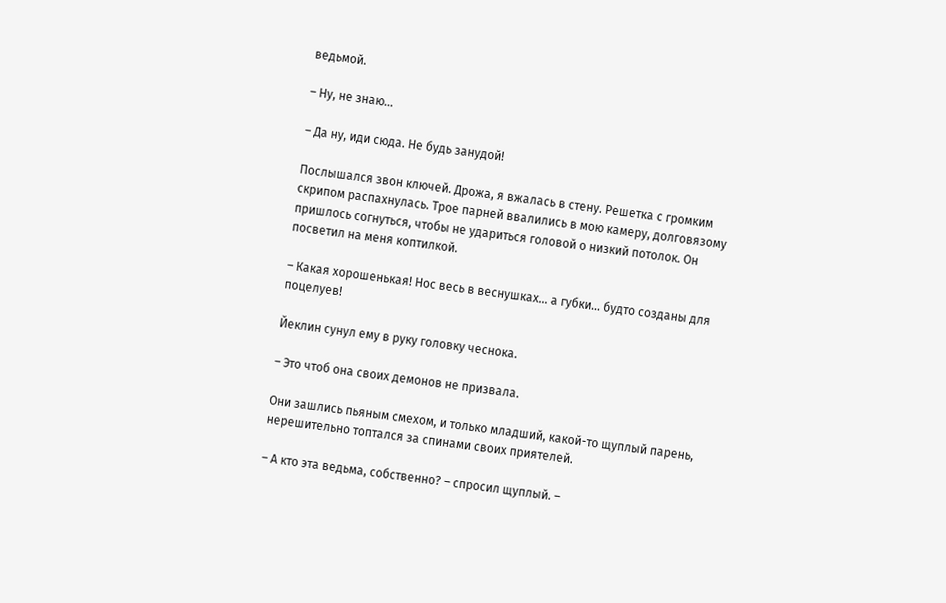ведьмой.

– Ну, не знаю…

– Да ну, иди сюда. Не будь занудой!

Послышался звон ключей. Дрожа, я вжалась в стену. Решетка с громким скрипом распахнулась. Трое парней ввалились в мою камеру, долговязому пришлось согнуться, чтобы не удариться головой о низкий потолок. Он посветил на меня коптилкой.

– Какая хорошенькая! Нос весь в веснушках… а губки… будто созданы для поцелуев!

Йеклин сунул ему в руку головку чеснока.

– Это чтоб она своих демонов не призвала.

Они зашлись пьяным смехом, и только младший, какой-то щуплый парень, нерешительно топтался за спинами своих приятелей.

– А кто эта ведьма, собственно? – спросил щуплый. –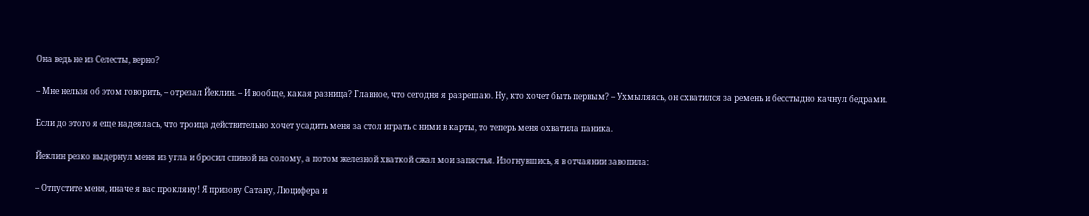Она ведь не из Селесты, верно?

– Мне нельзя об этом говорить, – отрезал Йеклин. – И вообще, какая разница? Главное, что сегодня я разрешаю. Ну, кто хочет быть первым? – Ухмыляясь, он схватился за ремень и бесстыдно качнул бедрами.

Если до этого я еще надеялась, что троица действительно хочет усадить меня за стол играть с ними в карты, то теперь меня охватила паника.

Йеклин резко выдернул меня из угла и бросил спиной на солому, а потом железной хваткой сжал мои запястья. Изогнувшись, я в отчаянии завопила:

– Отпустите меня, иначе я вас прокляну! Я призову Сатану, Люцифера и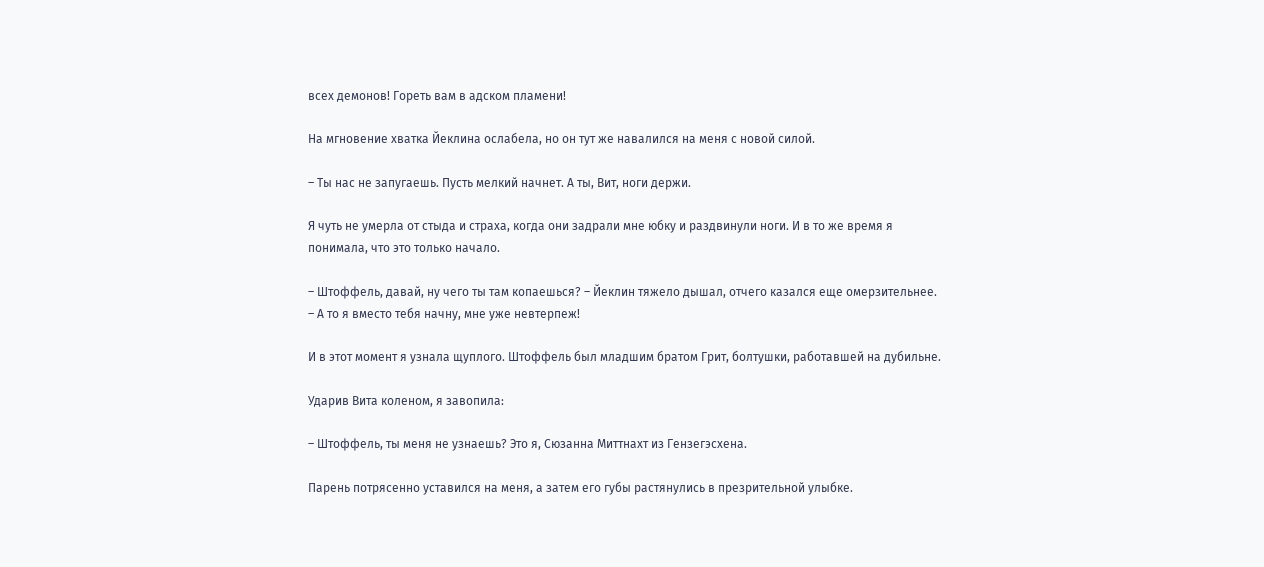всех демонов! Гореть вам в адском пламени!

На мгновение хватка Йеклина ослабела, но он тут же навалился на меня с новой силой.

– Ты нас не запугаешь. Пусть мелкий начнет. А ты, Вит, ноги держи.

Я чуть не умерла от стыда и страха, когда они задрали мне юбку и раздвинули ноги. И в то же время я понимала, что это только начало.

– Штоффель, давай, ну чего ты там копаешься? – Йеклин тяжело дышал, отчего казался еще омерзительнее. – А то я вместо тебя начну, мне уже невтерпеж!

И в этот момент я узнала щуплого. Штоффель был младшим братом Грит, болтушки, работавшей на дубильне.

Ударив Вита коленом, я завопила:

– Штоффель, ты меня не узнаешь? Это я, Сюзанна Миттнахт из Гензегэсхена.

Парень потрясенно уставился на меня, а затем его губы растянулись в презрительной улыбке.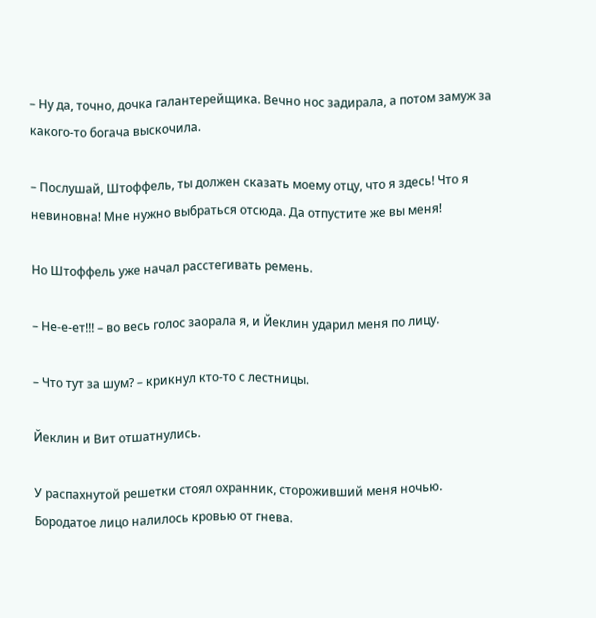– Ну да, точно, дочка галантерейщика. Вечно нос задирала, а потом замуж за какого-то богача выскочила.

– Послушай, Штоффель, ты должен сказать моему отцу, что я здесь! Что я невиновна! Мне нужно выбраться отсюда. Да отпустите же вы меня!

Но Штоффель уже начал расстегивать ремень.

– Не-е-ет!!! – во весь голос заорала я, и Йеклин ударил меня по лицу.

– Что тут за шум? – крикнул кто-то с лестницы.

Йеклин и Вит отшатнулись.

У распахнутой решетки стоял охранник, стороживший меня ночью. Бородатое лицо налилось кровью от гнева.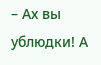– Ах вы ублюдки! А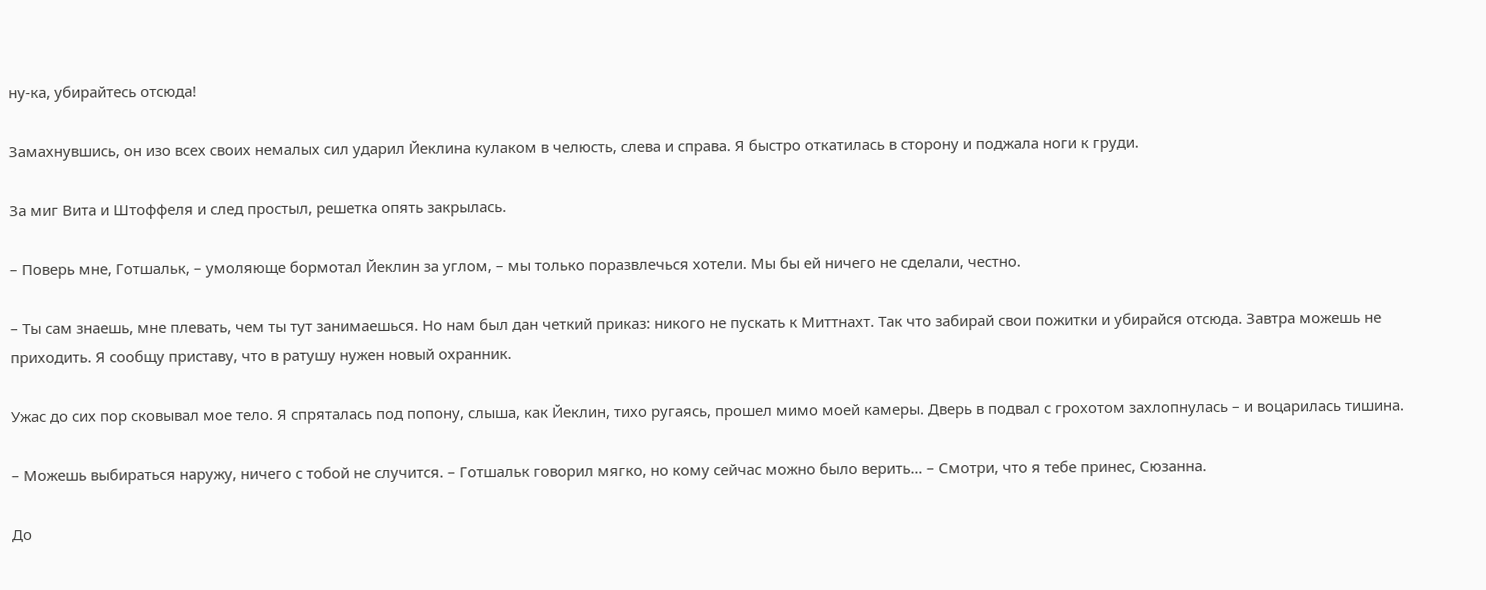ну-ка, убирайтесь отсюда!

Замахнувшись, он изо всех своих немалых сил ударил Йеклина кулаком в челюсть, слева и справа. Я быстро откатилась в сторону и поджала ноги к груди.

За миг Вита и Штоффеля и след простыл, решетка опять закрылась.

– Поверь мне, Готшальк, – умоляюще бормотал Йеклин за углом, – мы только поразвлечься хотели. Мы бы ей ничего не сделали, честно.

– Ты сам знаешь, мне плевать, чем ты тут занимаешься. Но нам был дан четкий приказ: никого не пускать к Миттнахт. Так что забирай свои пожитки и убирайся отсюда. Завтра можешь не приходить. Я сообщу приставу, что в ратушу нужен новый охранник.

Ужас до сих пор сковывал мое тело. Я спряталась под попону, слыша, как Йеклин, тихо ругаясь, прошел мимо моей камеры. Дверь в подвал с грохотом захлопнулась – и воцарилась тишина.

– Можешь выбираться наружу, ничего с тобой не случится. – Готшальк говорил мягко, но кому сейчас можно было верить… – Смотри, что я тебе принес, Сюзанна.

До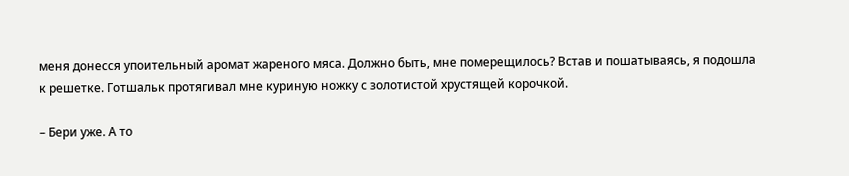меня донесся упоительный аромат жареного мяса. Должно быть, мне померещилось? Встав и пошатываясь, я подошла к решетке. Готшальк протягивал мне куриную ножку с золотистой хрустящей корочкой.

– Бери уже. А то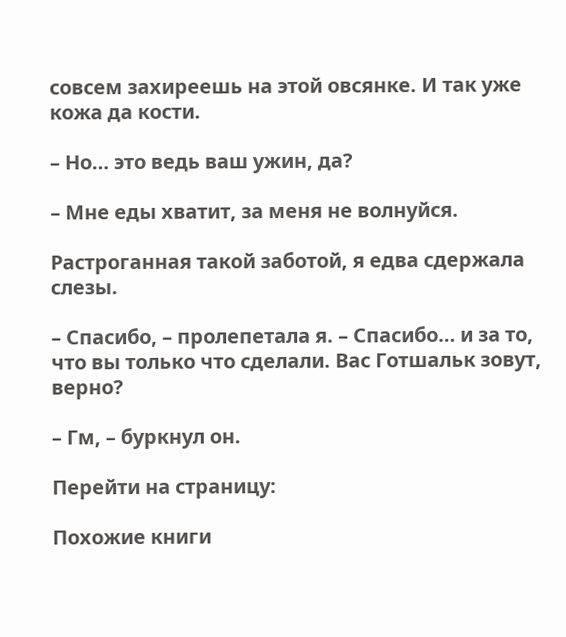совсем захиреешь на этой овсянке. И так уже кожа да кости.

– Но… это ведь ваш ужин, да?

– Мне еды хватит, за меня не волнуйся.

Растроганная такой заботой, я едва сдержала слезы.

– Спасибо, – пролепетала я. – Спасибо… и за то, что вы только что сделали. Вас Готшальк зовут, верно?

– Гм, – буркнул он.

Перейти на страницу:

Похожие книги